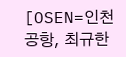[OSEN=인천공항, 최규한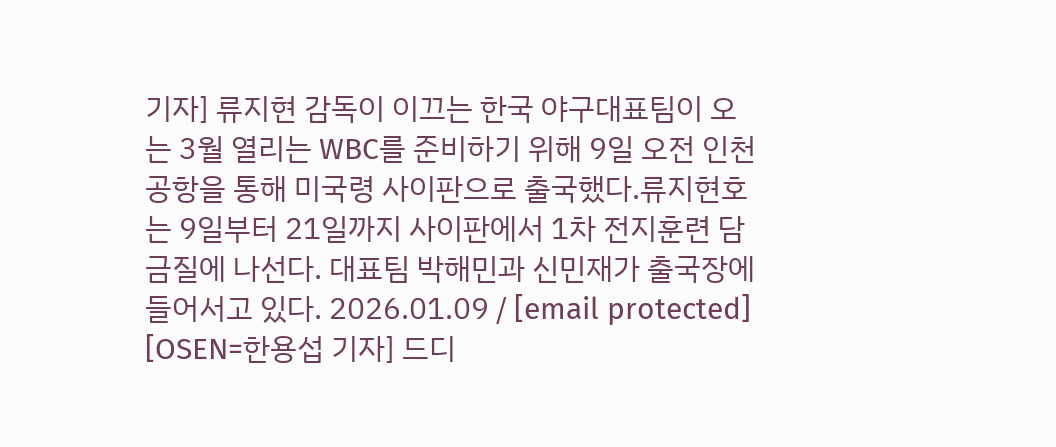기자] 류지현 감독이 이끄는 한국 야구대표팀이 오는 3월 열리는 WBC를 준비하기 위해 9일 오전 인천공항을 통해 미국령 사이판으로 출국했다.류지현호는 9일부터 21일까지 사이판에서 1차 전지훈련 담금질에 나선다. 대표팀 박해민과 신민재가 출국장에 들어서고 있다. 2026.01.09 / [email protected]
[OSEN=한용섭 기자] 드디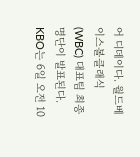어 디데이다. 월드베이스볼클래식(WBC) 대표팀 최종 명단이 발표된다.
KBO는 6일 오전 10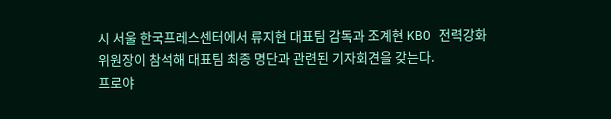시 서울 한국프레스센터에서 류지현 대표팀 감독과 조계현 KBO 전력강화위원장이 참석해 대표팀 최종 명단과 관련된 기자회견을 갖는다.
프로야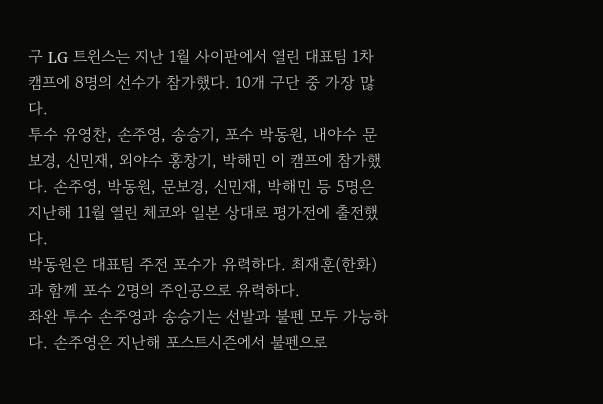구 LG 트윈스는 지난 1월 사이판에서 열린 대표팀 1차 캠프에 8명의 선수가 참가했다. 10개 구단 중 가장 많다.
투수 유영찬, 손주영, 송승기, 포수 박동원, 내야수 문보경, 신민재, 외야수 홍창기, 박해민 이 캠프에 참가했다. 손주영, 박동원, 문보경, 신민재, 박해민 등 5명은 지난해 11월 열린 체코와 일본 상대로 평가전에 출전했다.
박동원은 대표팀 주전 포수가 유력하다. 최재훈(한화)과 함께 포수 2명의 주인공으로 유력하다.
좌완 투수 손주영과 송승기는 선발과 불펜 모두 가능하다. 손주영은 지난해 포스트시즌에서 불펜으로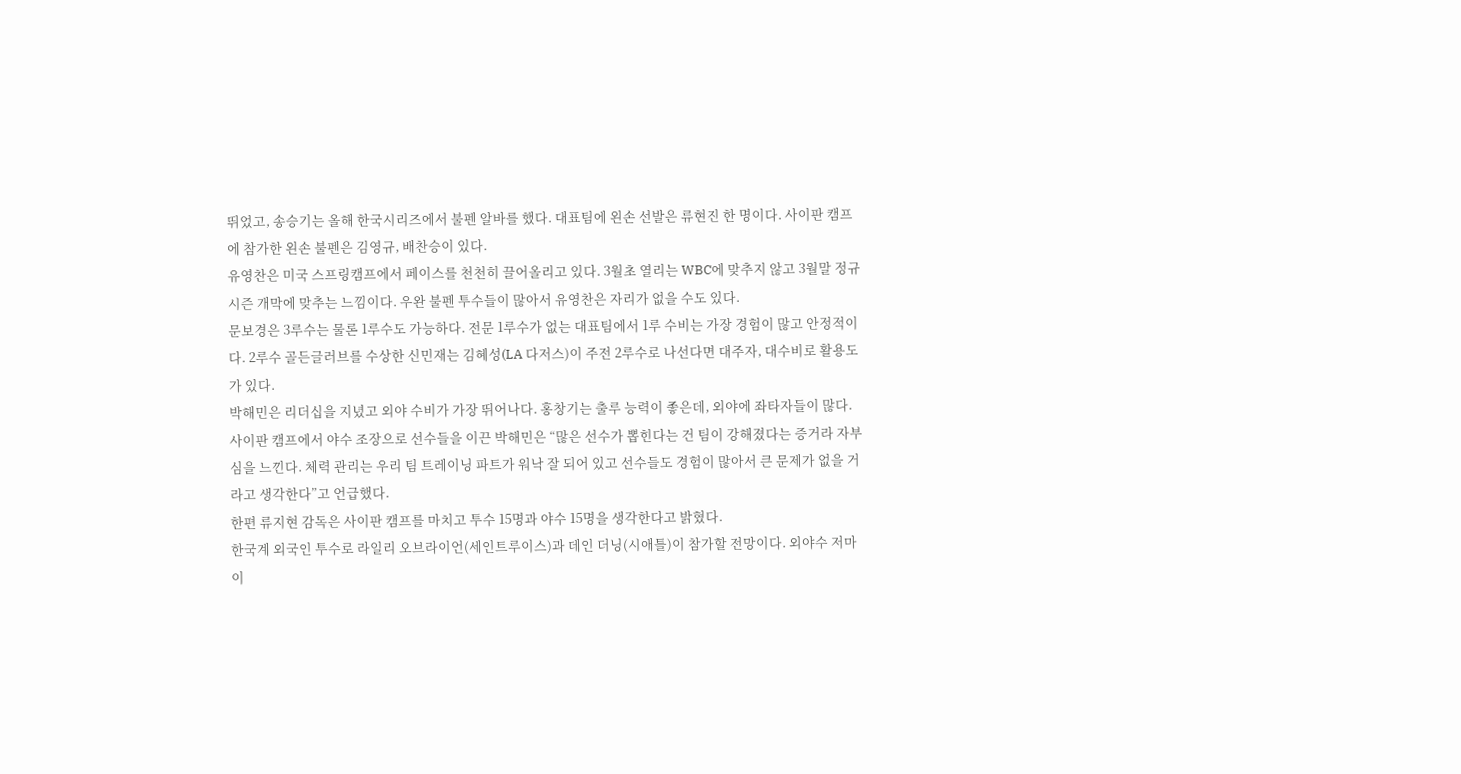뛰었고, 송승기는 올해 한국시리즈에서 불펜 알바를 했다. 대표팀에 왼손 선발은 류현진 한 명이다. 사이판 캠프에 참가한 왼손 불펜은 김영규, 배찬승이 있다.
유영찬은 미국 스프링캠프에서 페이스를 천천히 끌어올리고 있다. 3월초 열리는 WBC에 맞추지 않고 3월말 정규시즌 개막에 맞추는 느낌이다. 우완 불펜 투수들이 많아서 유영찬은 자리가 없을 수도 있다.
문보경은 3루수는 물론 1루수도 가능하다. 전문 1루수가 없는 대표팀에서 1루 수비는 가장 경험이 많고 안정적이다. 2루수 골든글러브를 수상한 신민재는 김혜성(LA 다저스)이 주전 2루수로 나선다면 대주자, 대수비로 활용도가 있다.
박해민은 리더십을 지녔고 외야 수비가 가장 뛰어나다. 홍창기는 출루 능력이 좋은데, 외야에 좌타자들이 많다.
사이판 캠프에서 야수 조장으로 선수들을 이끈 박해민은 “많은 선수가 뽑힌다는 건 팀이 강해졌다는 증거라 자부심을 느낀다. 체력 관리는 우리 팀 트레이닝 파트가 워낙 잘 되어 있고 선수들도 경험이 많아서 큰 문제가 없을 거라고 생각한다”고 언급했다.
한편 류지현 감독은 사이판 캠프를 마치고 투수 15명과 야수 15명을 생각한다고 밝혔다.
한국계 외국인 투수로 라일리 오브라이언(세인트루이스)과 데인 더닝(시애틀)이 참가할 전망이다. 외야수 저마이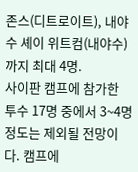존스(디트로이트), 내야수 셰이 위트컴(내야수)까지 최대 4명.
사이판 캠프에 참가한 투수 17명 중에서 3~4명 정도는 제외될 전망이다. 캠프에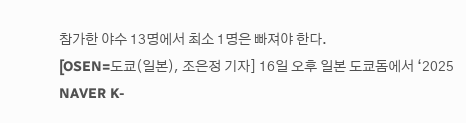참가한 야수 13명에서 최소 1명은 빠져야 한다.
[OSEN=도쿄(일본), 조은정 기자] 16일 오후 일본 도쿄돔에서 ‘2025 NAVER K-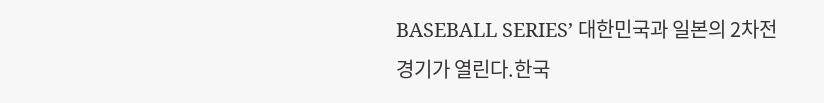BASEBALL SERIES’ 대한민국과 일본의 2차전 경기가 열린다.한국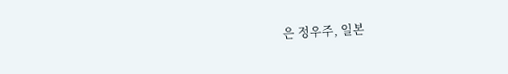은 정우주, 일본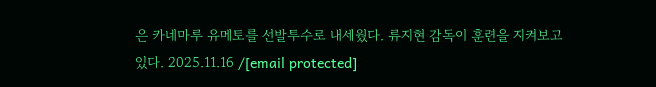은 카네마루 유메토를 선발투수로 내세웠다. 류지현 감독이 훈련을 지켜보고 있다. 2025.11.16 /[email protected]